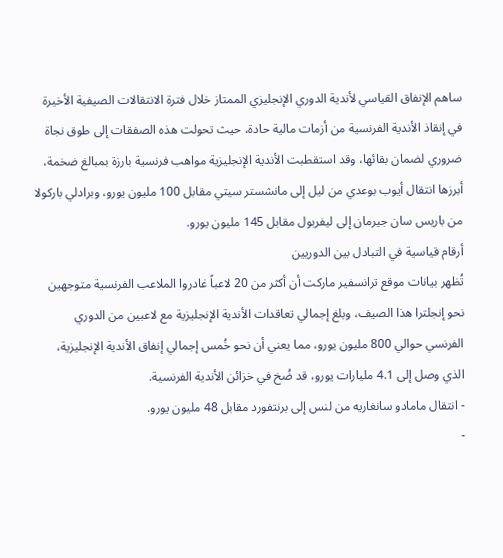ساهم الإنفاق القياسي لأندية الدوري الإنجليزي الممتاز خلال فترة الانتقالات الصيفية الأخيرة في إنقاذ الأندية الفرنسية من أزمات مالية حادة، حيث تحولت هذه الصفقات إلى طوق نجاة ضروري لضمان بقائها، وقد استقطبت الأندية الإنجليزية مواهب فرنسية بارزة بمبالغ ضخمة، أبرزها انتقال أيوب بوعدي من ليل إلى مانشستر سيتي مقابل 100 مليون يورو، وبرادلي باركولا من باريس سان جيرمان إلى ليفربول مقابل 145 مليون يورو.
أرقام قياسية في التبادل بين الدوريين
تُظهر بيانات موقع ترانسفير ماركت أن أكثر من 20 لاعباً غادروا الملاعب الفرنسية متوجهين نحو إنجلترا هذا الصيف، وبلغ إجمالي تعاقدات الأندية الإنجليزية مع لاعبين من الدوري الفرنسي حوالي 800 مليون يورو، مما يعني أن نحو خُمس إجمالي إنفاق الأندية الإنجليزية، الذي وصل إلى 4.1 مليارات يورو، قد ضُخ في خزائن الأندية الفرنسية.
- انتقال مامادو سانغاريه من لنس إلى برنتفورد مقابل 48 مليون يورو.
-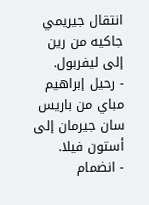انتقال جيريمي جاكيه من رين إلى ليفربول.
- رحيل إبراهيم مباي من باريس سان جيرمان إلى أستون فيلا.
- انضمام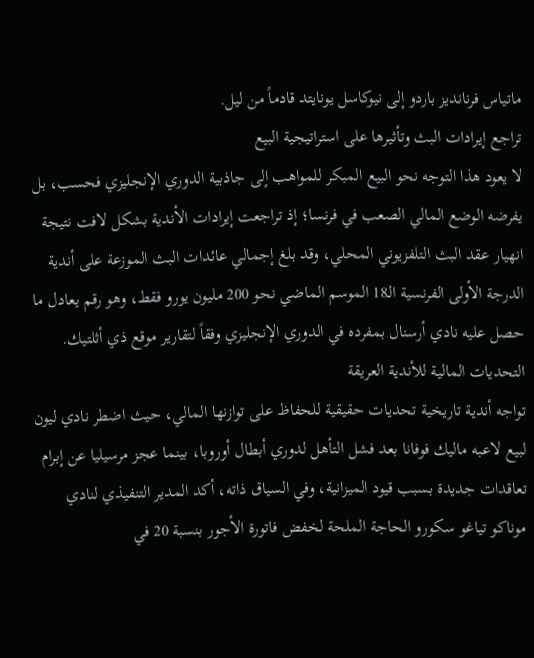ماتياس فرنانديز باردو إلى نيوكاسل يونايتد قادماً من ليل.
تراجع إيرادات البث وتأثيرها على استراتيجية البيع
لا يعود هذا التوجه نحو البيع المبكر للمواهب إلى جاذبية الدوري الإنجليزي فحسب، بل يفرضه الوضع المالي الصعب في فرنسا؛ إذ تراجعت إيرادات الأندية بشكل لافت نتيجة انهيار عقد البث التلفزيوني المحلي، وقد بلغ إجمالي عائدات البث الموزعة على أندية الدرجة الأولى الفرنسية الـ18 الموسم الماضي نحو 200 مليون يورو فقط، وهو رقم يعادل ما حصل عليه نادي أرسنال بمفرده في الدوري الإنجليزي وفقاً لتقارير موقع ذي أثلتيك.
التحديات المالية للأندية العريقة
تواجه أندية تاريخية تحديات حقيقية للحفاظ على توازنها المالي، حيث اضطر نادي ليون لبيع لاعبه ماليك فوفانا بعد فشل التأهل لدوري أبطال أوروبا، بينما عجز مرسيليا عن إبرام تعاقدات جديدة بسبب قيود الميزانية، وفي السياق ذاته، أكد المدير التنفيذي لنادي موناكو تياغو سكورو الحاجة الملحة لخفض فاتورة الأجور بنسبة 20 في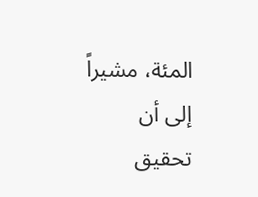المئة، مشيراً إلى أن تحقيق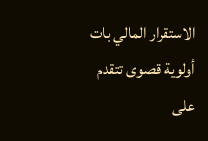الاستقرار المالي بات أولوية قصوى تتقدم على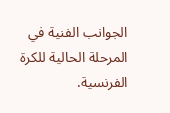الجوانب الفنية في المرحلة الحالية للكرة الفرنسية.